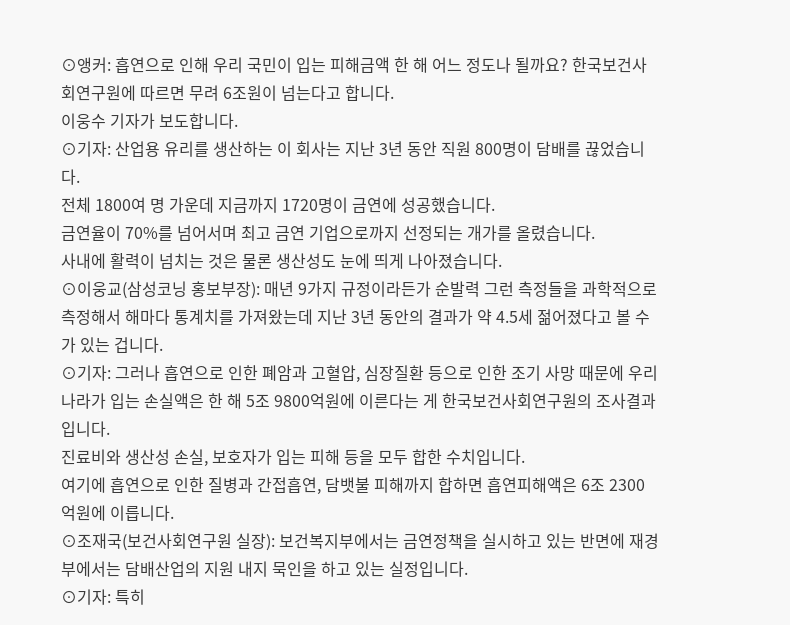⊙앵커: 흡연으로 인해 우리 국민이 입는 피해금액 한 해 어느 정도나 될까요? 한국보건사회연구원에 따르면 무려 6조원이 넘는다고 합니다.
이웅수 기자가 보도합니다.
⊙기자: 산업용 유리를 생산하는 이 회사는 지난 3년 동안 직원 800명이 담배를 끊었습니다.
전체 1800여 명 가운데 지금까지 1720명이 금연에 성공했습니다.
금연율이 70%를 넘어서며 최고 금연 기업으로까지 선정되는 개가를 올렸습니다.
사내에 활력이 넘치는 것은 물론 생산성도 눈에 띄게 나아졌습니다.
⊙이웅교(삼성코닝 홍보부장): 매년 9가지 규정이라든가 순발력 그런 측정들을 과학적으로 측정해서 해마다 통계치를 가져왔는데 지난 3년 동안의 결과가 약 4.5세 젊어졌다고 볼 수가 있는 겁니다.
⊙기자: 그러나 흡연으로 인한 폐암과 고혈압, 심장질환 등으로 인한 조기 사망 때문에 우리나라가 입는 손실액은 한 해 5조 9800억원에 이른다는 게 한국보건사회연구원의 조사결과입니다.
진료비와 생산성 손실, 보호자가 입는 피해 등을 모두 합한 수치입니다.
여기에 흡연으로 인한 질병과 간접흡연, 담뱃불 피해까지 합하면 흡연피해액은 6조 2300억원에 이릅니다.
⊙조재국(보건사회연구원 실장): 보건복지부에서는 금연정책을 실시하고 있는 반면에 재경부에서는 담배산업의 지원 내지 묵인을 하고 있는 실정입니다.
⊙기자: 특히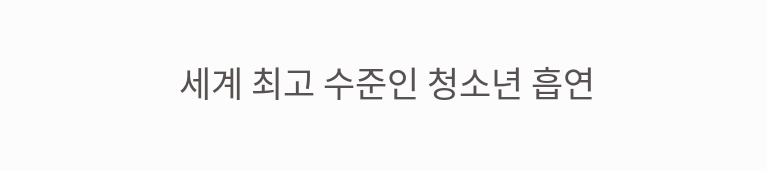세계 최고 수준인 청소년 흡연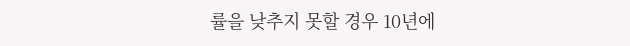률을 낮추지 못할 경우 10년에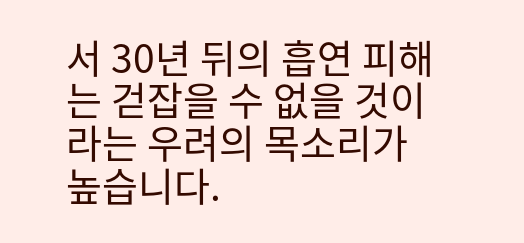서 30년 뒤의 흡연 피해는 걷잡을 수 없을 것이라는 우려의 목소리가 높습니다.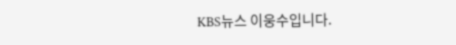KBS뉴스 이웅수입니다.